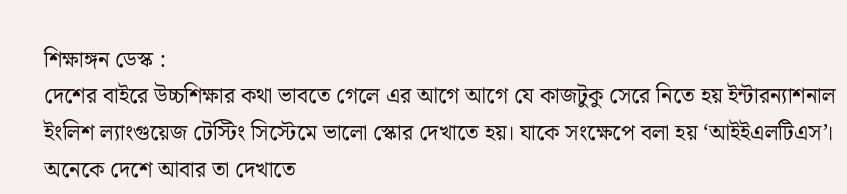শিক্ষাঙ্গন ডেস্ক :
দেশের বাইরে উচ্চশিক্ষার কথা ভাবতে গেলে এর আগে আগে যে কাজটুকু সেরে নিতে হয় ইন্টারন্যাশনাল ইংলিশ ল্যাংগুয়েজ টেস্টিং সিস্টেমে ভালো স্কোর দেখাতে হয়। যাকে সংক্ষেপে বলা হয় ‘আইইএলটিএস’। অনেকে দেশে আবার তা দেখাতে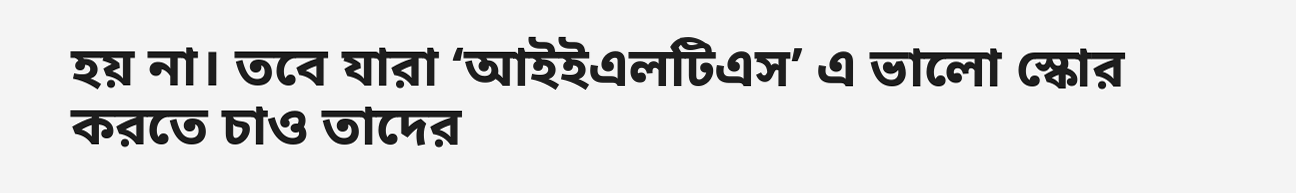হয় না। তবে যারা ‘আইইএলটিএস’ এ ভালো স্কোর করতে চাও তাদের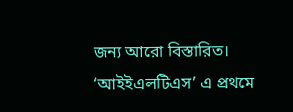জন্য আরো বিস্তারিত।
‘আইইএলটিএস’ এ প্রথমে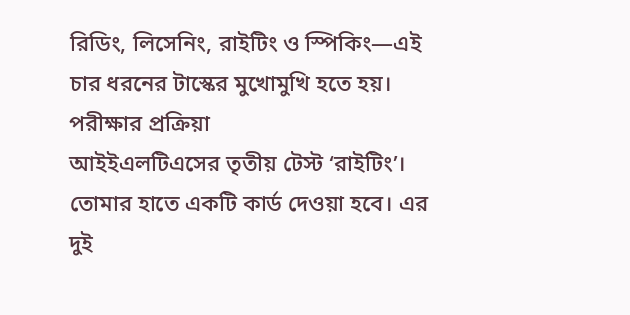রিডিং, লিসেনিং, রাইটিং ও স্পিকিং—এই চার ধরনের টাস্কের মুখোমুখি হতে হয়।
পরীক্ষার প্রক্রিয়া
আইইএলটিএসের তৃতীয় টেস্ট ‘রাইটিং’। তোমার হাতে একটি কার্ড দেওয়া হবে। এর দুই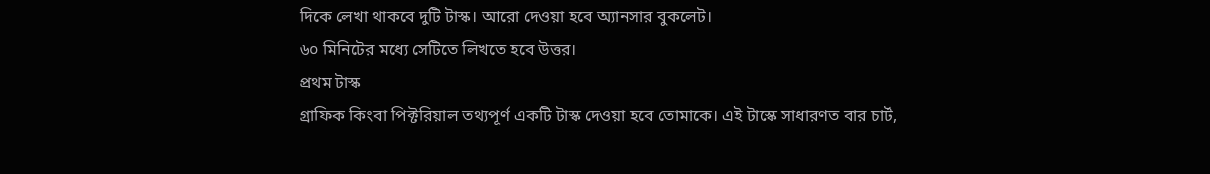দিকে লেখা থাকবে দুটি টাস্ক। আরো দেওয়া হবে অ্যানসার বুকলেট।
৬০ মিনিটের মধ্যে সেটিতে লিখতে হবে উত্তর।
প্রথম টাস্ক
গ্রাফিক কিংবা পিক্টরিয়াল তথ্যপূর্ণ একটি টাস্ক দেওয়া হবে তোমাকে। এই টাস্কে সাধারণত বার চার্ট,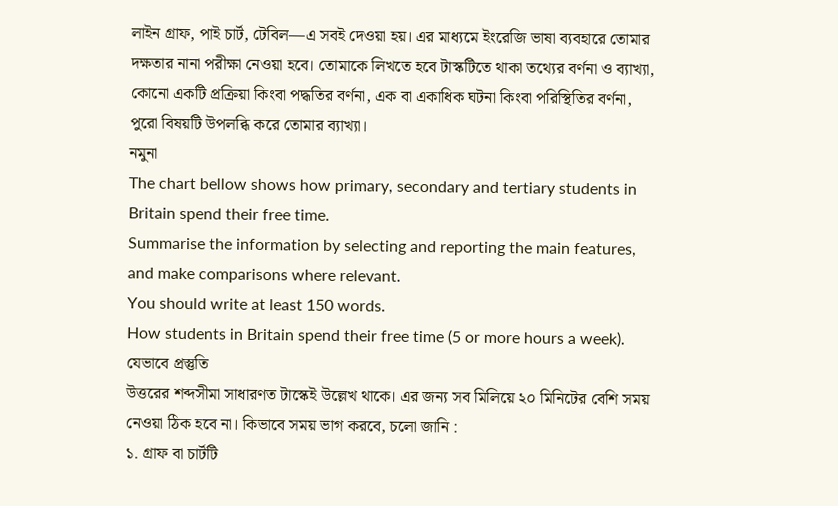লাইন গ্রাফ, পাই চার্ট, টেবিল—এ সবই দেওয়া হয়। এর মাধ্যমে ইংরেজি ভাষা ব্যবহারে তোমার দক্ষতার নানা পরীক্ষা নেওয়া হবে। তোমাকে লিখতে হবে টাস্কটিতে থাকা তথ্যের বর্ণনা ও ব্যাখ্যা, কোনো একটি প্রক্রিয়া কিংবা পদ্ধতির বর্ণনা, এক বা একাধিক ঘটনা কিংবা পরিস্থিতির বর্ণনা, পুরো বিষয়টি উপলব্ধি করে তোমার ব্যাখ্যা।
নমুনা
The chart bellow shows how primary, secondary and tertiary students in Britain spend their free time.
Summarise the information by selecting and reporting the main features, and make comparisons where relevant.
You should write at least 150 words.
How students in Britain spend their free time (5 or more hours a week).
যেভাবে প্রস্তুতি
উত্তরের শব্দসীমা সাধারণত টাস্কেই উল্লেখ থাকে। এর জন্য সব মিলিয়ে ২০ মিনিটের বেশি সময় নেওয়া ঠিক হবে না। কিভাবে সময় ভাগ করবে, চলো জানি :
১. গ্রাফ বা চার্টটি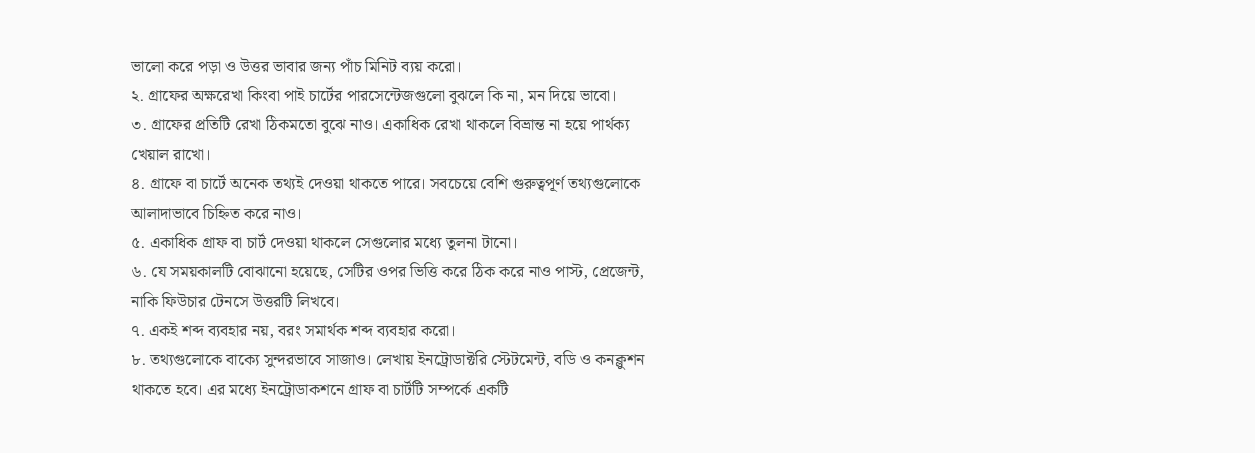ভালো করে পড়া ও উত্তর ভাবার জন্য পাঁচ মিনিট ব্যয় করো।
২. গ্রাফের অক্ষরেখা কিংবা পাই চার্টের পারসেন্টেজগুলো বুঝলে কি না, মন দিয়ে ভাবো।
৩. গ্রাফের প্রতিটি রেখা ঠিকমতো বুঝে নাও। একাধিক রেখা থাকলে বিভ্রান্ত না হয়ে পার্থক্য খেয়াল রাখো।
৪. গ্রাফে বা চার্টে অনেক তথ্যই দেওয়া থাকতে পারে। সবচেয়ে বেশি গুরুত্বপূর্ণ তথ্যগুলোকে আলাদাভাবে চিহ্নিত করে নাও।
৫. একাধিক গ্রাফ বা চার্ট দেওয়া থাকলে সেগুলোর মধ্যে তুলনা টানো।
৬. যে সময়কালটি বোঝানো হয়েছে, সেটির ওপর ভিত্তি করে ঠিক করে নাও পাস্ট, প্রেজেন্ট, নাকি ফিউচার টেনসে উত্তরটি লিখবে।
৭. একই শব্দ ব্যবহার নয়, বরং সমার্থক শব্দ ব্যবহার করো।
৮. তথ্যগুলোকে বাক্যে সুন্দরভাবে সাজাও। লেখায় ইনট্রোডাক্টরি স্টেটমেন্ট, বডি ও কনক্লুশন থাকতে হবে। এর মধ্যে ইনট্রোডাকশনে গ্রাফ বা চার্টটি সম্পর্কে একটি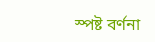স্পষ্ট বর্ণনা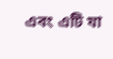এবং এটি যা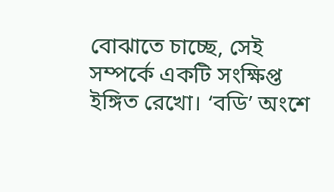বোঝাতে চাচ্ছে, সেই সম্পর্কে একটি সংক্ষিপ্ত ইঙ্গিত রেখো। ‘বডি’ অংশে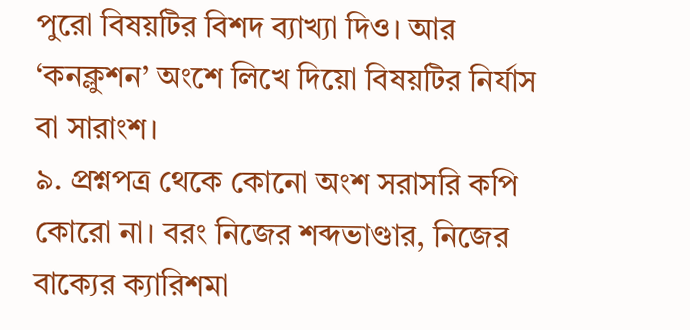পুরো বিষয়টির বিশদ ব্যাখ্যা দিও। আর ‘কনক্লুশন’ অংশে লিখে দিয়ো বিষয়টির নির্যাস বা সারাংশ।
৯. প্রশ্নপত্র থেকে কোনো অংশ সরাসরি কপি কোরো না। বরং নিজের শব্দভাণ্ডার, নিজের বাক্যের ক্যারিশমা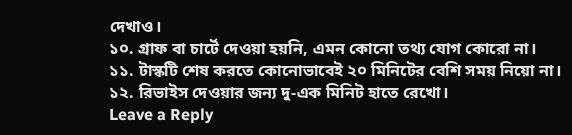দেখাও।
১০. গ্রাফ বা চার্টে দেওয়া হয়নি, এমন কোনো তথ্য যোগ কোরো না।
১১. টাস্কটি শেষ করতে কোনোভাবেই ২০ মিনিটের বেশি সময় নিয়ো না।
১২. রিভাইস দেওয়ার জন্য দু-এক মিনিট হাতে রেখো।
Leave a Reply